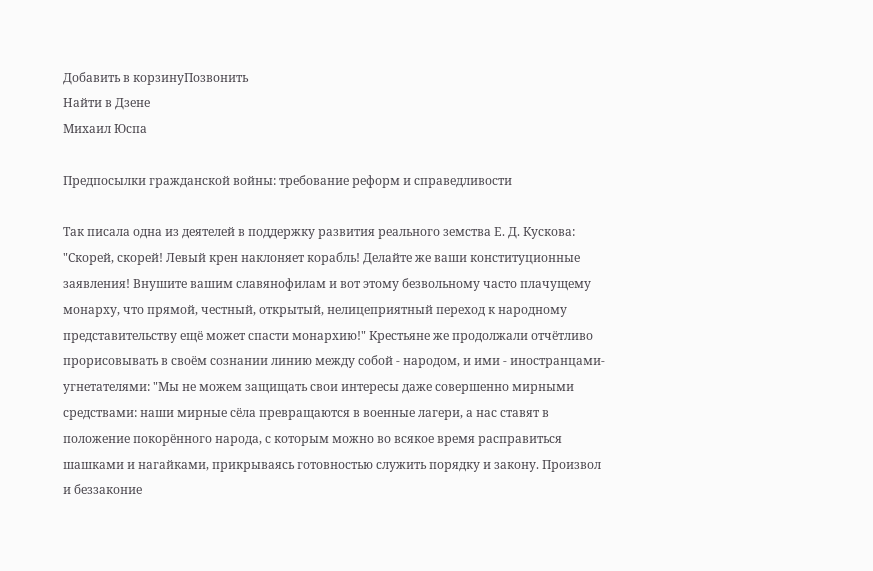Добавить в корзинуПозвонить
Найти в Дзене
Михаил Юспа

Предпосылки гражданской войны: требование реформ и справедливости

Так писала одна из деятелей в поддержку развития реального земства Е. Д. Кускова: "Скорей, скорей! Левый крен наклоняет корабль! Делайте же ваши конституционные заявления! Внушите вашим славянофилам и вот этому безвольному часто плачущему монарху, что прямой, честный, открытый, нелицеприятный переход к народному представительству ещё может спасти монархию!" Крестьяне же продолжали отчётливо прорисовывать в своём сознании линию между собой - народом, и ими - иностранцами-угнетателями: "Мы не можем защищать свои интересы даже совершенно мирными средствами: наши мирные сёла превращаются в военные лагери, а нас ставят в положение покорённого народа, с которым можно во всякое время расправиться шашками и нагайками, прикрываясь готовностью служить порядку и закону. Произвол и беззаконие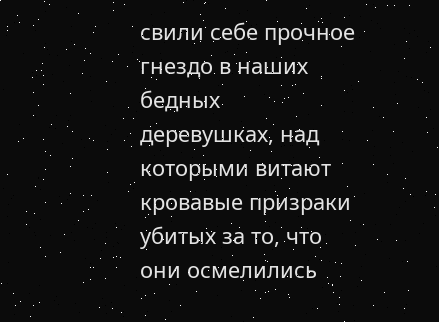свили себе прочное гнездо в наших бедных деревушках, над которыми витают кровавые призраки убитых за то, что они осмелились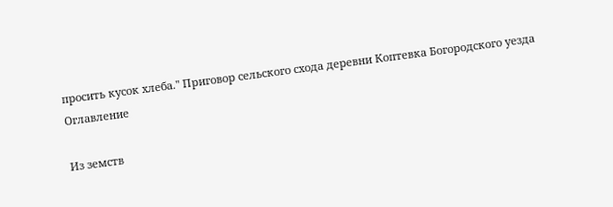просить кусок хлеба." Приговор сельского схода деревни Коптевка Богородского уезда
Оглавление

Из земств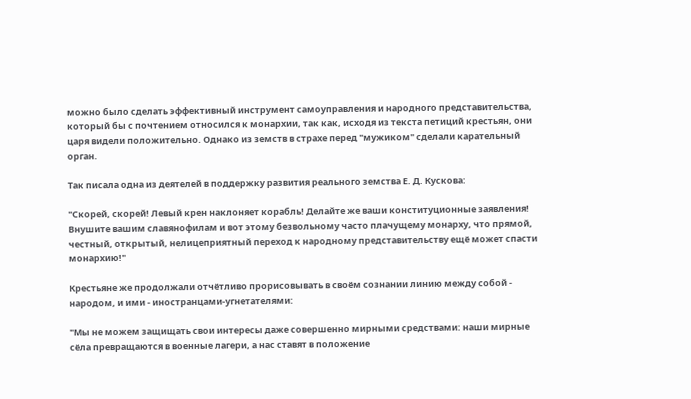можно было сделать эффективный инструмент самоуправления и народного представительства, который бы с почтением относился к монархии, так как, исходя из текста петиций крестьян, они царя видели положительно. Однако из земств в страхе перед "мужиком" сделали карательный орган.

Так писала одна из деятелей в поддержку развития реального земства Е. Д. Кускова:

"Скорей, скорей! Левый крен наклоняет корабль! Делайте же ваши конституционные заявления! Внушите вашим славянофилам и вот этому безвольному часто плачущему монарху, что прямой, честный, открытый, нелицеприятный переход к народному представительству ещё может спасти монархию!"

Крестьяне же продолжали отчётливо прорисовывать в своём сознании линию между собой - народом, и ими - иностранцами-угнетателями:

"Мы не можем защищать свои интересы даже совершенно мирными средствами: наши мирные сёла превращаются в военные лагери, а нас ставят в положение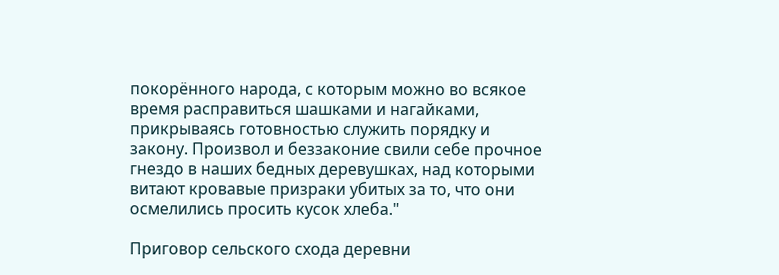покорённого народа, с которым можно во всякое время расправиться шашками и нагайками, прикрываясь готовностью служить порядку и закону. Произвол и беззаконие свили себе прочное гнездо в наших бедных деревушках, над которыми витают кровавые призраки убитых за то, что они осмелились просить кусок хлеба."

Приговор сельского схода деревни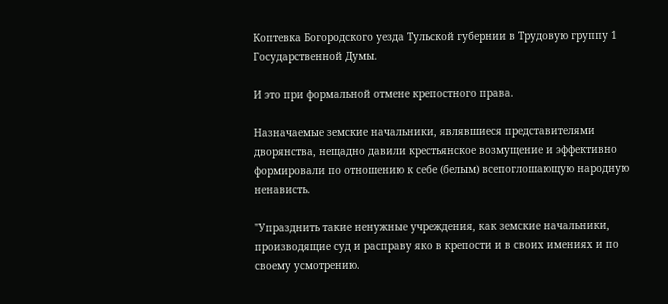Коптевка Богородского уезда Тульской губернии в Трудовую группу 1 Государственной Думы.

И это при формальной отмене крепостного права.

Назначаемые земские начальники, являвшиеся представителями дворянства, нещадно давили крестьянское возмущение и эффективно формировали по отношению к себе (белым) всепоглошающую народную ненависть.

"Упразднить такие ненужные учреждения, как земские начальники, производящие суд и расправу яко в крепости и в своих имениях и по своему усмотрению.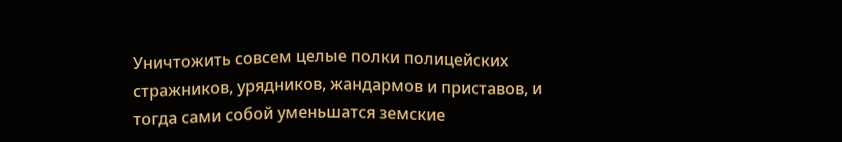Уничтожить совсем целые полки полицейских стражников, урядников, жандармов и приставов, и тогда сами собой уменьшатся земские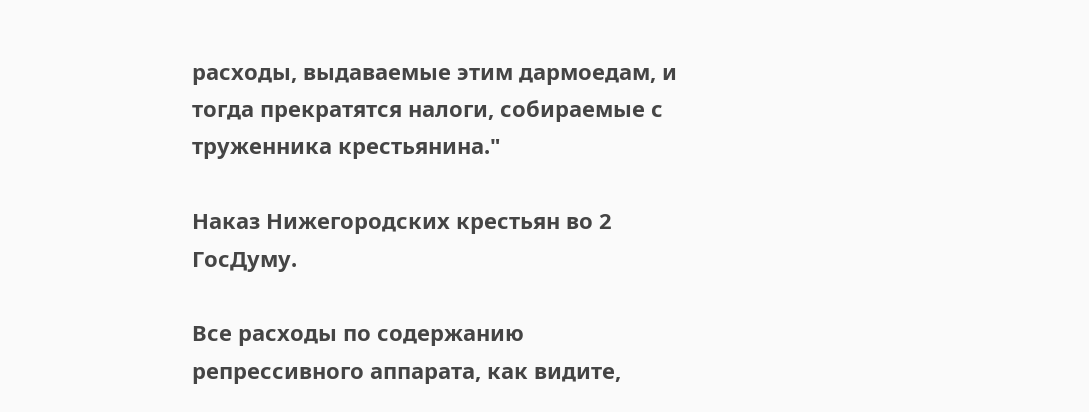расходы, выдаваемые этим дармоедам, и тогда прекратятся налоги, собираемые с труженника крестьянина."

Наказ Нижегородских крестьян во 2 ГосДуму.

Все расходы по содержанию репрессивного аппарата, как видите,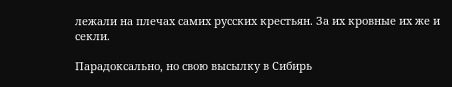лежали на плечах самих русских крестьян. За их кровные их же и секли.

Парадоксально, но свою высылку в Сибирь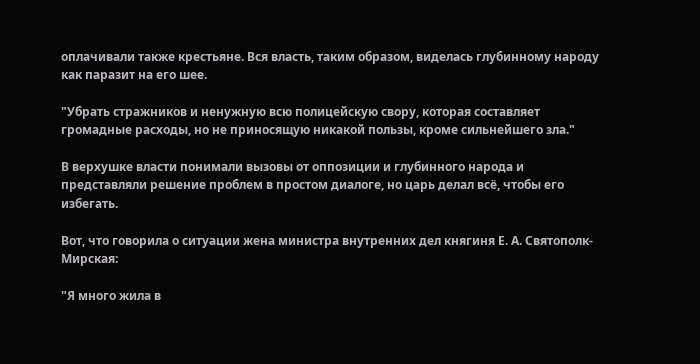оплачивали также крестьяне. Вся власть, таким образом, виделась глубинному народу как паразит на его шее.

"Убрать стражников и ненужную всю полицейскую свору, которая составляет громадные расходы, но не приносящую никакой пользы, кроме сильнейшего зла."

В верхушке власти понимали вызовы от оппозиции и глубинного народа и представляли решение проблем в простом диалоге, но царь делал всё, чтобы его избегать.

Вот, что говорила о ситуации жена министра внутренних дел княгиня Е. А. Святополк-Мирская:

"Я много жила в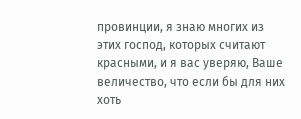провинции, я знаю многих из этих господ, которых считают красными, и я вас уверяю, Ваше величество, что если бы для них хоть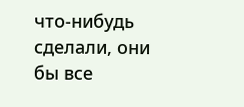что-нибудь сделали, они бы все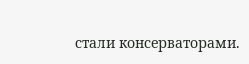стали консерваторами.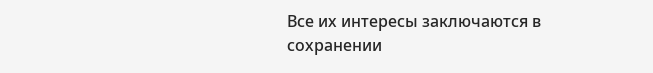Все их интересы заключаются в сохранении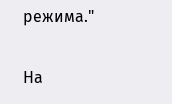режима."

На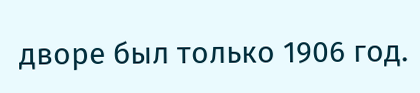дворе был только 1906 год.